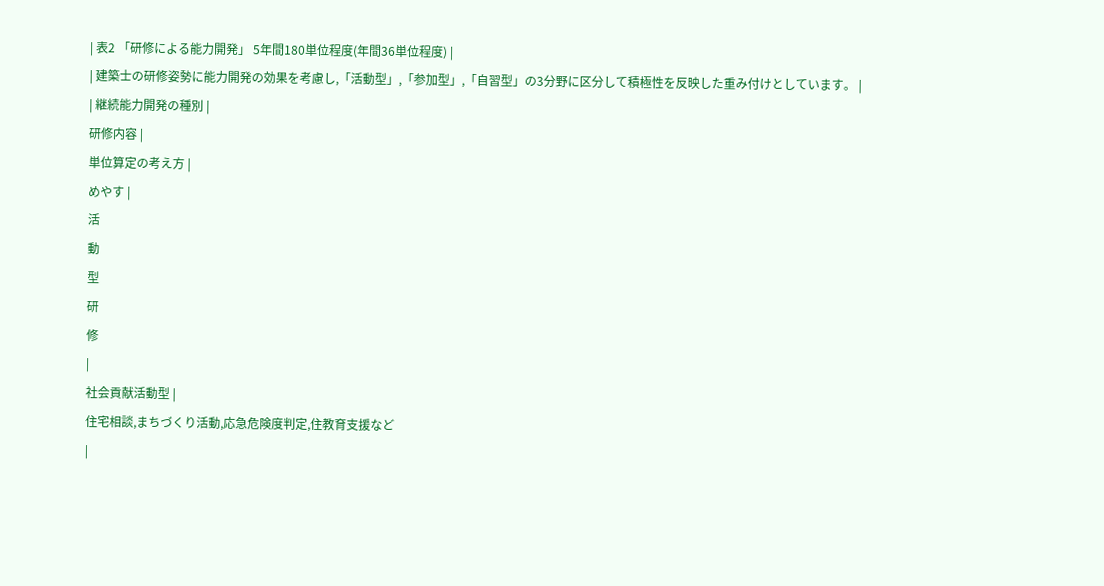| 表2 「研修による能力開発」 5年間180単位程度(年間36単位程度) |
| 建築士の研修姿勢に能力開発の効果を考慮し,「活動型」,「参加型」,「自習型」の3分野に区分して積極性を反映した重み付けとしています。 |
| 継続能力開発の種別 |
研修内容 |
単位算定の考え方 |
めやす |
活
動
型
研
修
|
社会貢献活動型 |
住宅相談,まちづくり活動,応急危険度判定,住教育支援など
|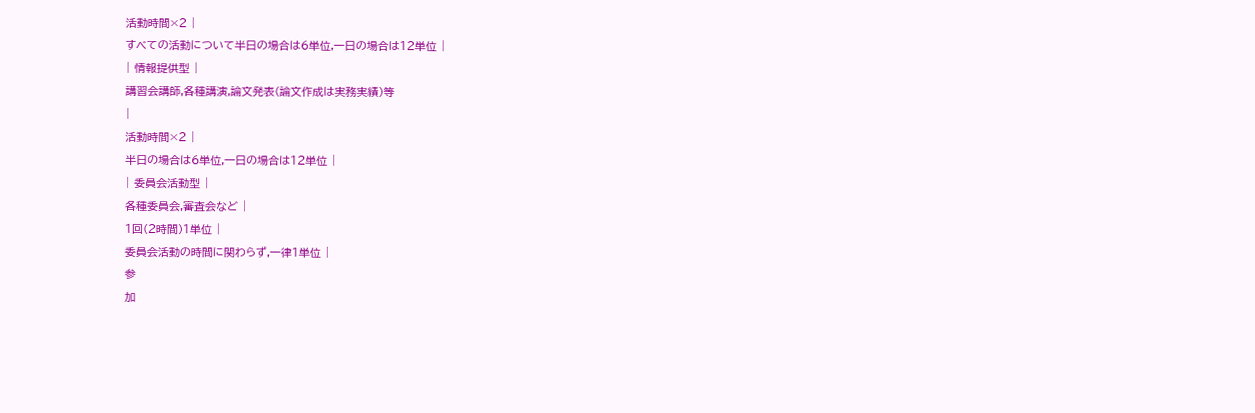活動時間×2 |
すべての活動について半日の場合は6単位,一日の場合は12単位 |
| 情報提供型 |
講習会講師,各種講演,論文発表(論文作成は実務実績)等
|
活動時間×2 |
半日の場合は6単位,一日の場合は12単位 |
| 委員会活動型 |
各種委員会,審査会など |
1回(2時間)1単位 |
委員会活動の時間に関わらず,一律1単位 |
参
加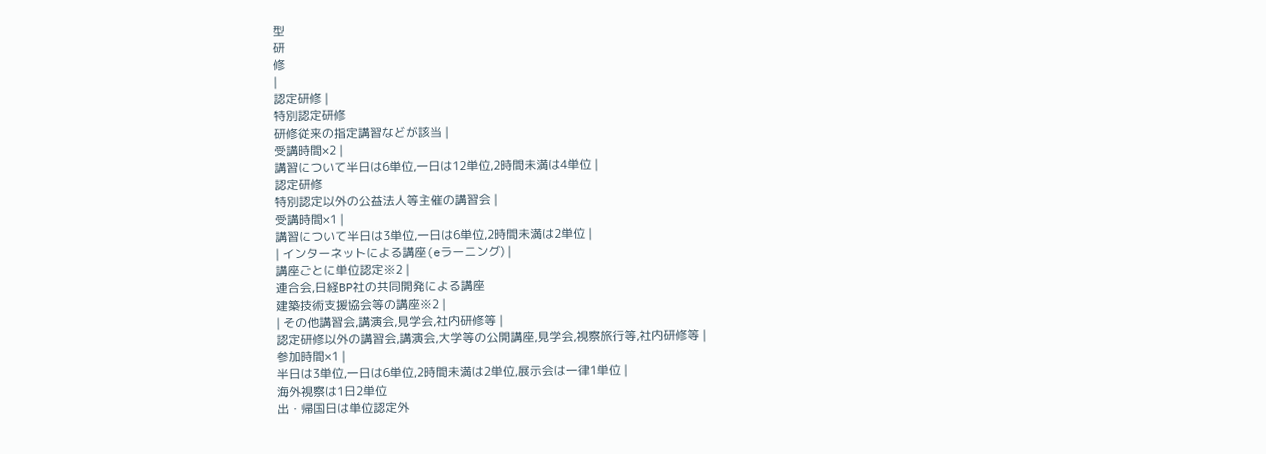型
研
修
|
認定研修 |
特別認定研修
研修従来の指定講習などが該当 |
受講時間×2 |
講習について半日は6単位,一日は12単位,2時間未満は4単位 |
認定研修
特別認定以外の公益法人等主催の講習会 |
受講時間×1 |
講習について半日は3単位,一日は6単位,2時間未満は2単位 |
| インターネットによる講座(eラーニング) |
講座ごとに単位認定※2 |
連合会,日経BP社の共同開発による講座
建築技術支援協会等の講座※2 |
| その他講習会,講演会,見学会,社内研修等 |
認定研修以外の講習会,講演会,大学等の公開講座,見学会,視察旅行等,社内研修等 |
参加時間×1 |
半日は3単位,一日は6単位,2時間未満は2単位,展示会は一律1単位 |
海外視察は1日2単位
出・帰国日は単位認定外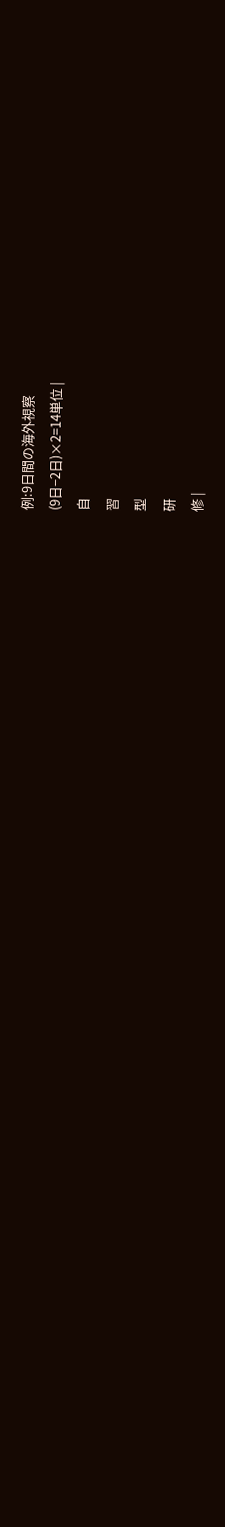例:9日間の海外視察
(9日−2日)×2=14単位 |
自
習
型
研
修 |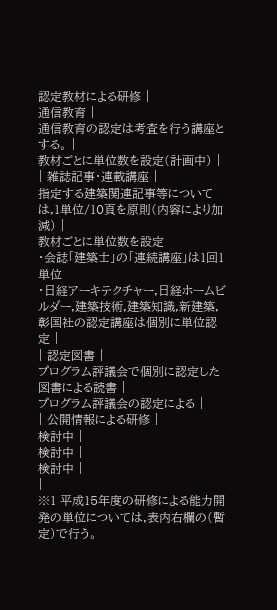認定教材による研修 |
通信教育 |
通信教育の認定は考査を行う講座とする。 |
教材ごとに単位数を設定(計画中) |
| 雑誌記事・連載講座 |
指定する建築関連記事等については,1単位/10頁を原則(内容により加減) |
教材ごとに単位数を設定
・会誌「建築士」の「連続講座」は1回1単位
・日経アーキテクチャー,日経ホームビルダー,建築技術,建築知識,新建築,彰国社の認定講座は個別に単位認定 |
| 認定図書 |
プログラム評議会で個別に認定した図書による読書 |
プログラム評議会の認定による |
| 公開情報による研修 |
検討中 |
検討中 |
検討中 |
|
※1 平成15年度の研修による能力開発の単位については,表内右欄の(暫定)で行う。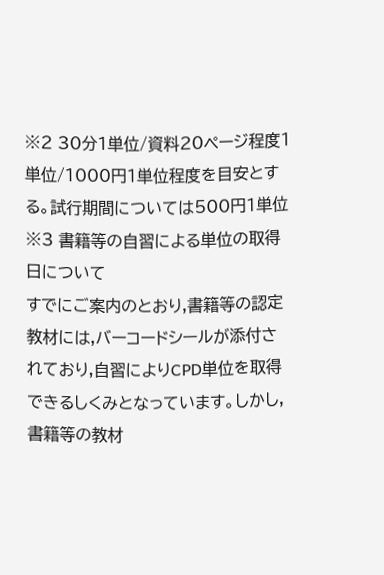※2 30分1単位/資料20ページ程度1単位/1000円1単位程度を目安とする。試行期間については500円1単位
※3 書籍等の自習による単位の取得日について
すでにご案内のとおり,書籍等の認定教材には,バーコードシールが添付されており,自習によりCPD単位を取得できるしくみとなっています。しかし,書籍等の教材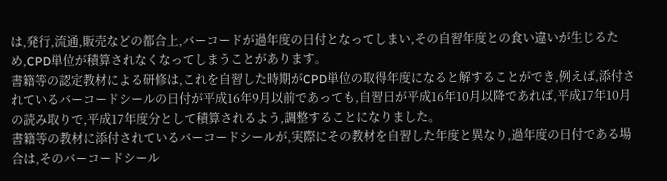は,発行,流通,販売などの都合上,バーコードが過年度の日付となってしまい,その自習年度との食い違いが生じるため,CPD単位が積算されなくなってしまうことがあります。
書籍等の認定教材による研修は,これを自習した時期がCPD単位の取得年度になると解することができ,例えば,添付されているバーコードシールの日付が平成16年9月以前であっても,自習日が平成16年10月以降であれば,平成17年10月の読み取りで,平成17年度分として積算されるよう,調整することになりました。
書籍等の教材に添付されているバーコードシールが,実際にその教材を自習した年度と異なり,過年度の日付である場合は,そのバーコードシール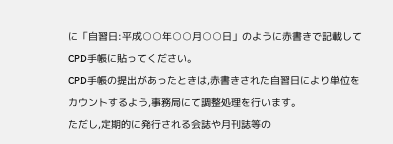に「自習日:平成○○年○○月○○日」のように赤書きで記載してCPD手帳に貼ってください。
CPD手帳の提出があったときは,赤書きされた自習日により単位をカウントするよう,事務局にて調整処理を行います。
ただし,定期的に発行される会誌や月刊誌等の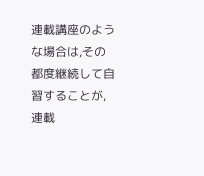連載講座のような場合は,その都度継続して自習することが,連載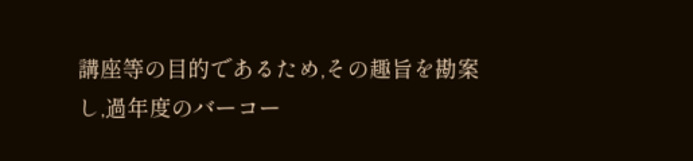講座等の目的であるため,その趣旨を勘案し,過年度のバーコー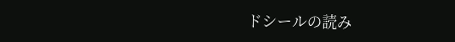ドシールの読み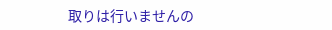取りは行いませんの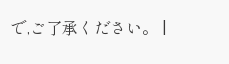で,ご了承ください。 |